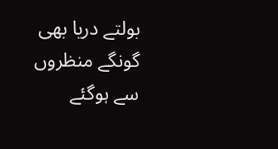بولتے دریا بھی گونگے منظروں سے ہوگئے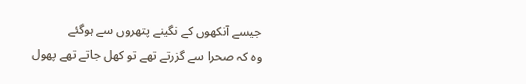جیسے آنکھوں کے نگینے پتھروں سے ہوگئے
وہ کہ صحرا سے گزرتے تھے تو کھل جاتے تھے پھول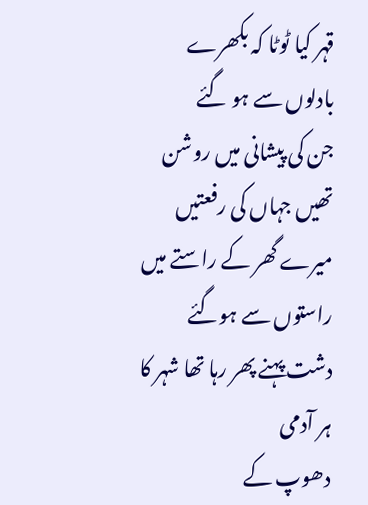قہر کیا ٹوٹا کہ بکھرے بادلوں سے ہو گئے
جن کی پیشانی میں روشن تھیں جہاں کی رفعتیں
میرے گھر کے راستے میں راستوں سے ہوگئے
دشت پہنے پھر رہا تھا شہر کا ہر آدمی
دھوپ کے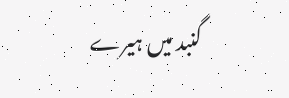گنبد میں ہیرے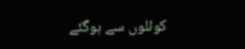کوئلوں سے ہوگئے